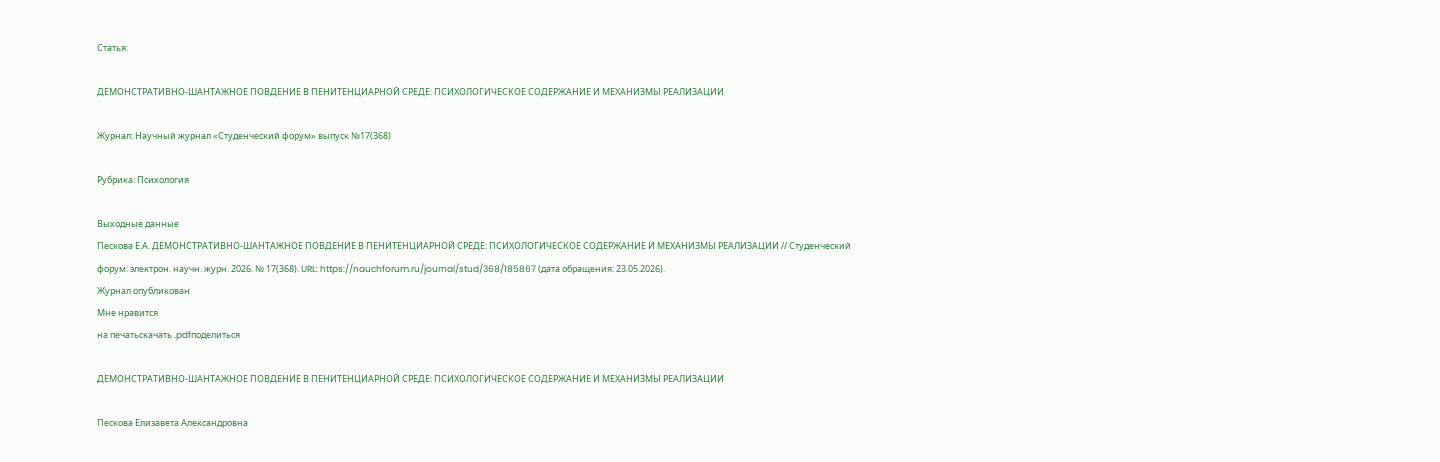Статья:

ДЕМОНСТРАТИВНО-ШАНТАЖНОЕ ПОВДЕНИЕ В ПЕНИТЕНЦИАРНОЙ СРЕДЕ: ПСИХОЛОГИЧЕСКОЕ СОДЕРЖАНИЕ И МЕХАНИЗМЫ РЕАЛИЗАЦИИ

Журнал: Научный журнал «Студенческий форум» выпуск №17(368)

Рубрика: Психология

Выходные данные
Пескова Е.А. ДЕМОНСТРАТИВНО-ШАНТАЖНОЕ ПОВДЕНИЕ В ПЕНИТЕНЦИАРНОЙ СРЕДЕ: ПСИХОЛОГИЧЕСКОЕ СОДЕРЖАНИЕ И МЕХАНИЗМЫ РЕАЛИЗАЦИИ // Студенческий форум: электрон. научн. журн. 2026. № 17(368). URL: https://nauchforum.ru/journal/stud/368/185867 (дата обращения: 23.05.2026).
Журнал опубликован
Мне нравится
на печатьскачать .pdfподелиться

ДЕМОНСТРАТИВНО-ШАНТАЖНОЕ ПОВДЕНИЕ В ПЕНИТЕНЦИАРНОЙ СРЕДЕ: ПСИХОЛОГИЧЕСКОЕ СОДЕРЖАНИЕ И МЕХАНИЗМЫ РЕАЛИЗАЦИИ

Пескова Елизавета Александровна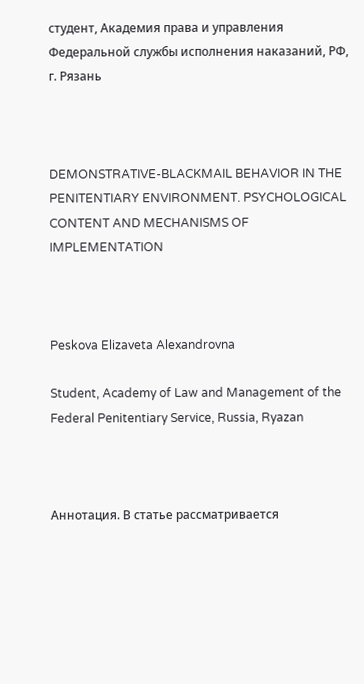студент, Академия права и управления Федеральной службы исполнения наказаний, РФ, г. Рязань



DEMONSTRATIVE-BLACKMAIL BEHAVIOR IN THE PENITENTIARY ENVIRONMENT. PSYCHOLOGICAL CONTENT AND MECHANISMS OF IMPLEMENTATION



Peskova Elizaveta Alexandrovna

Student, Academy of Law and Management of the Federal Penitentiary Service, Russia, Ryazan



Аннотация. В статье рассматривается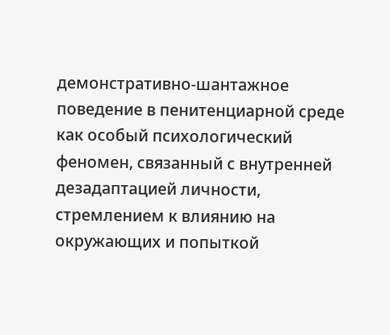демонстративно-шантажное поведение в пенитенциарной среде как особый психологический феномен, связанный с внутренней дезадаптацией личности, стремлением к влиянию на окружающих и попыткой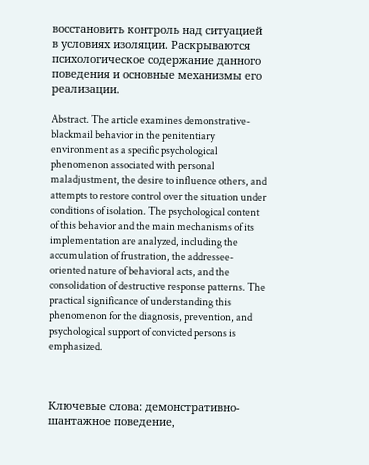восстановить контроль над ситуацией в условиях изоляции. Раскрываются психологическое содержание данного поведения и основные механизмы его реализации.

Abstract. The article examines demonstrative-blackmail behavior in the penitentiary environment as a specific psychological phenomenon associated with personal maladjustment, the desire to influence others, and attempts to restore control over the situation under conditions of isolation. The psychological content of this behavior and the main mechanisms of its implementation are analyzed, including the accumulation of frustration, the addressee-oriented nature of behavioral acts, and the consolidation of destructive response patterns. The practical significance of understanding this phenomenon for the diagnosis, prevention, and psychological support of convicted persons is emphasized.



Ключевые слова: демонстративно-шантажное поведение,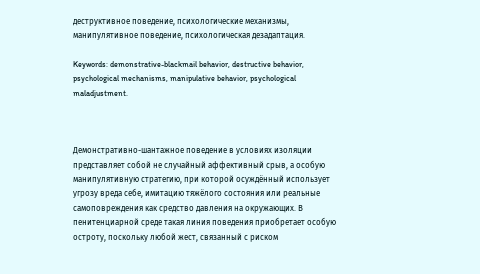деструктивное поведение, психологические механизмы, манипулятивное поведение, психологическая дезадаптация.

Keywords: demonstrative-blackmail behavior, destructive behavior, psychological mechanisms, manipulative behavior, psychological maladjustment.



Демонстративно-шантажное поведение в условиях изоляции представляет собой не случайный аффективный срыв, а особую манипулятивную стратегию, при которой осуждённый использует угрозу вреда себе, имитацию тяжёлого состояния или реальные самоповреждения как средство давления на окружающих. В пенитенциарной среде такая линия поведения приобретает особую остроту, поскольку любой жест, связанный с риском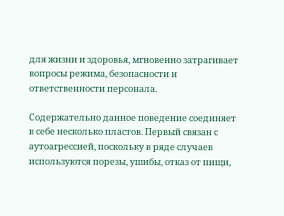для жизни и здоровья, мгновенно затрагивает вопросы режима, безопасности и ответственности персонала.

Содержательно данное поведение соединяет в себе несколько пластов. Первый связан с аутоагрессией, поскольку в ряде случаев используются порезы, ушибы, отказ от пищи,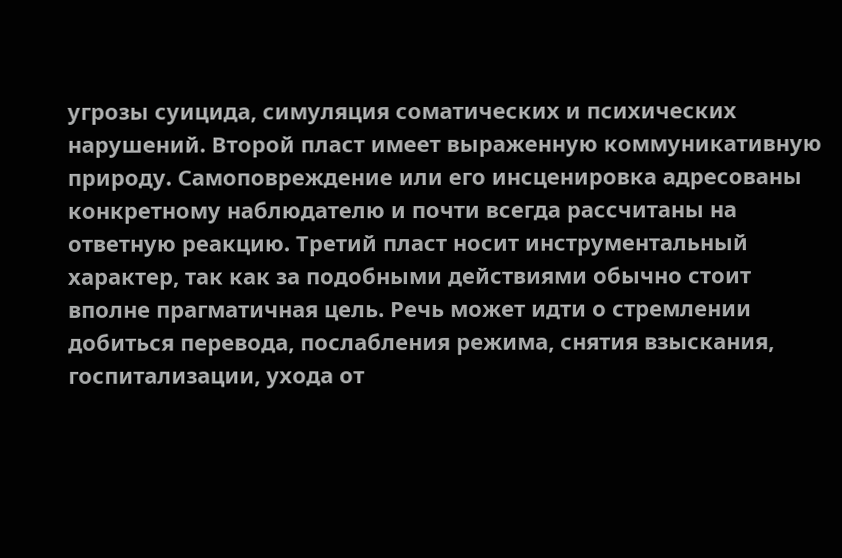угрозы суицида, симуляция соматических и психических нарушений. Второй пласт имеет выраженную коммуникативную природу. Самоповреждение или его инсценировка адресованы конкретному наблюдателю и почти всегда рассчитаны на ответную реакцию. Третий пласт носит инструментальный характер, так как за подобными действиями обычно стоит вполне прагматичная цель. Речь может идти о стремлении добиться перевода, послабления режима, снятия взыскания, госпитализации, ухода от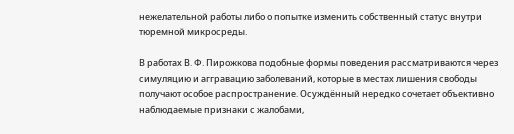нежелательной работы либо о попытке изменить собственный статус внутри тюремной микросреды.

В работах В. Ф. Пирожкова подобные формы поведения рассматриваются через симуляцию и аггравацию заболеваний, которые в местах лишения свободы получают особое распространение. Осуждённый нередко сочетает объективно наблюдаемые признаки с жалобами,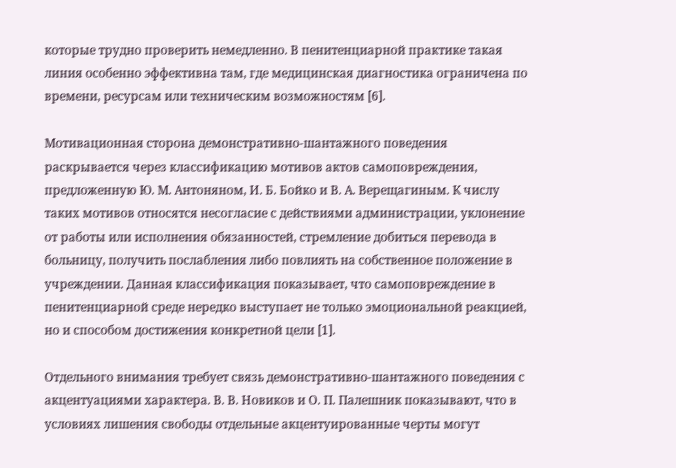которые трудно проверить немедленно. В пенитенциарной практике такая линия особенно эффективна там, где медицинская диагностика ограничена по времени, ресурсам или техническим возможностям [6].

Мотивационная сторона демонстративно-шантажного поведения раскрывается через классификацию мотивов актов самоповреждения, предложенную Ю. М. Антоняном, И. Б. Бойко и В. А. Верещагиным. К числу таких мотивов относятся несогласие с действиями администрации, уклонение от работы или исполнения обязанностей, стремление добиться перевода в больницу, получить послабления либо повлиять на собственное положение в учреждении. Данная классификация показывает, что самоповреждение в пенитенциарной среде нередко выступает не только эмоциональной реакцией, но и способом достижения конкретной цели [1].

Отдельного внимания требует связь демонстративно-шантажного поведения с акцентуациями характера. В. В. Новиков и О. П. Палешник показывают, что в условиях лишения свободы отдельные акцентуированные черты могут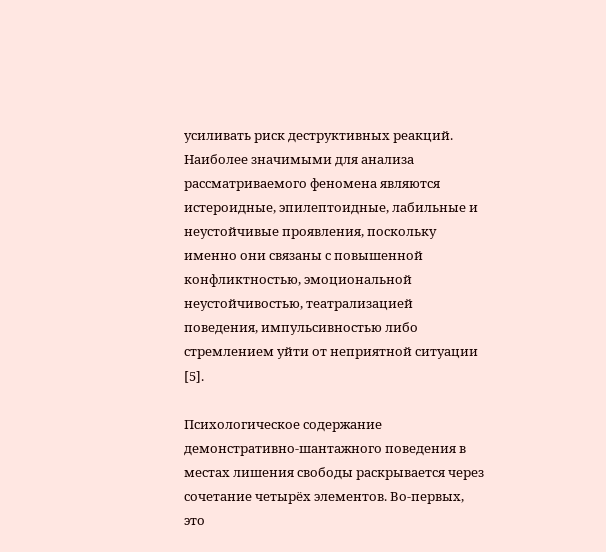усиливать риск деструктивных реакций. Наиболее значимыми для анализа рассматриваемого феномена являются истероидные, эпилептоидные, лабильные и неустойчивые проявления, поскольку именно они связаны с повышенной конфликтностью, эмоциональной неустойчивостью, театрализацией поведения, импульсивностью либо стремлением уйти от неприятной ситуации [5].

Психологическое содержание демонстративно-шантажного поведения в местах лишения свободы раскрывается через сочетание четырёх элементов. Во-первых, это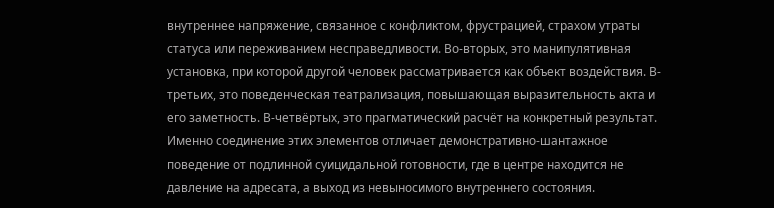внутреннее напряжение, связанное с конфликтом, фрустрацией, страхом утраты статуса или переживанием несправедливости. Во-вторых, это манипулятивная установка, при которой другой человек рассматривается как объект воздействия. В-третьих, это поведенческая театрализация, повышающая выразительность акта и его заметность. В-четвёртых, это прагматический расчёт на конкретный результат. Именно соединение этих элементов отличает демонстративно-шантажное поведение от подлинной суицидальной готовности, где в центре находится не давление на адресата, а выход из невыносимого внутреннего состояния.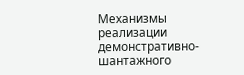Механизмы реализации демонстративно-шантажного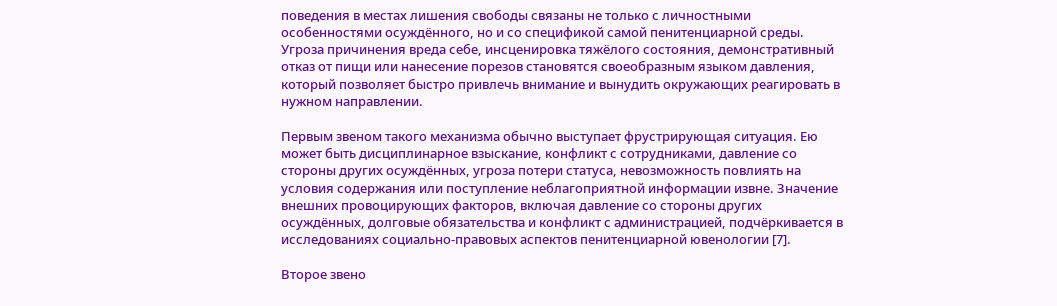поведения в местах лишения свободы связаны не только с личностными особенностями осуждённого, но и со спецификой самой пенитенциарной среды. Угроза причинения вреда себе, инсценировка тяжёлого состояния, демонстративный отказ от пищи или нанесение порезов становятся своеобразным языком давления, который позволяет быстро привлечь внимание и вынудить окружающих реагировать в нужном направлении.

Первым звеном такого механизма обычно выступает фрустрирующая ситуация. Ею может быть дисциплинарное взыскание, конфликт с сотрудниками, давление со стороны других осуждённых, угроза потери статуса, невозможность повлиять на условия содержания или поступление неблагоприятной информации извне. Значение внешних провоцирующих факторов, включая давление со стороны других осуждённых, долговые обязательства и конфликт с администрацией, подчёркивается в исследованиях социально-правовых аспектов пенитенциарной ювенологии [7].

Второе звено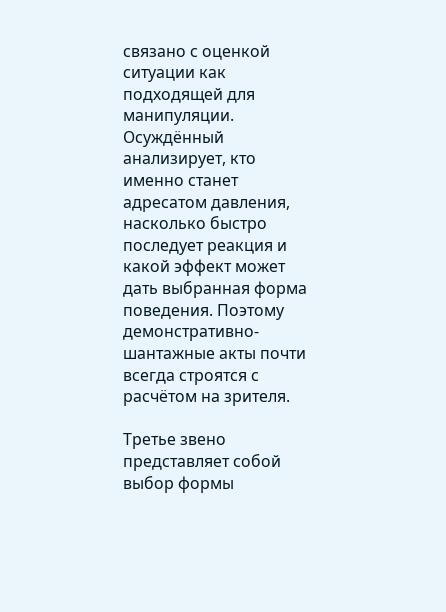связано с оценкой ситуации как подходящей для манипуляции. Осуждённый анализирует, кто именно станет адресатом давления, насколько быстро последует реакция и какой эффект может дать выбранная форма поведения. Поэтому демонстративно-шантажные акты почти всегда строятся с расчётом на зрителя.

Третье звено представляет собой выбор формы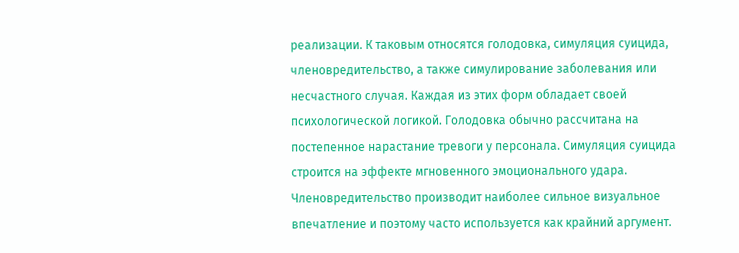реализации. К таковым относятся голодовка, симуляция суицида, членовредительство, а также симулирование заболевания или несчастного случая. Каждая из этих форм обладает своей психологической логикой. Голодовка обычно рассчитана на постепенное нарастание тревоги у персонала. Симуляция суицида строится на эффекте мгновенного эмоционального удара. Членовредительство производит наиболее сильное визуальное впечатление и поэтому часто используется как крайний аргумент.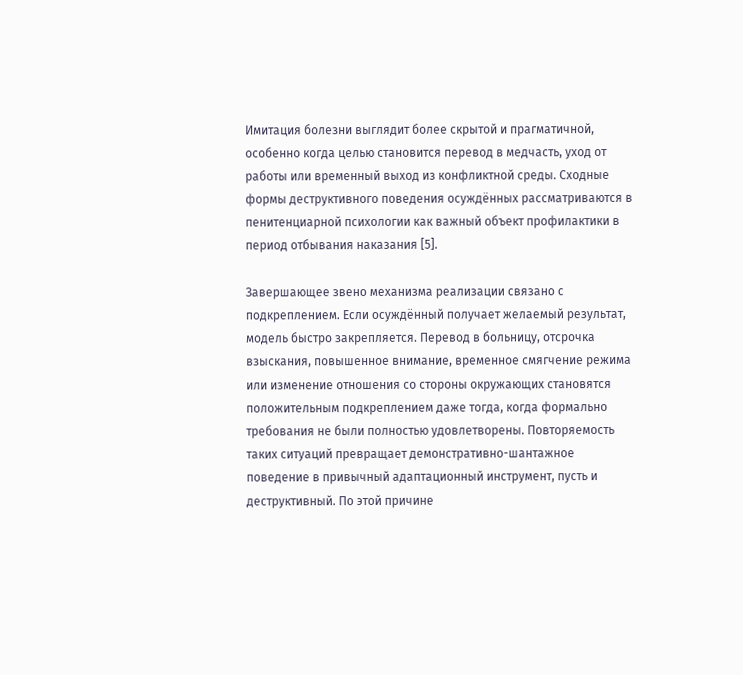Имитация болезни выглядит более скрытой и прагматичной, особенно когда целью становится перевод в медчасть, уход от работы или временный выход из конфликтной среды. Сходные формы деструктивного поведения осуждённых рассматриваются в пенитенциарной психологии как важный объект профилактики в период отбывания наказания [5].

Завершающее звено механизма реализации связано с подкреплением. Если осуждённый получает желаемый результат, модель быстро закрепляется. Перевод в больницу, отсрочка взыскания, повышенное внимание, временное смягчение режима или изменение отношения со стороны окружающих становятся положительным подкреплением даже тогда, когда формально требования не были полностью удовлетворены. Повторяемость таких ситуаций превращает демонстративно-шантажное поведение в привычный адаптационный инструмент, пусть и деструктивный. По этой причине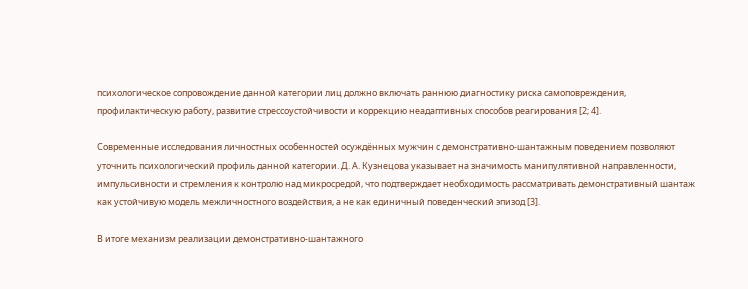психологическое сопровождение данной категории лиц должно включать раннюю диагностику риска самоповреждения, профилактическую работу, развитие стрессоустойчивости и коррекцию неадаптивных способов реагирования [2; 4].

Современные исследования личностных особенностей осуждённых мужчин с демонстративно-шантажным поведением позволяют уточнить психологический профиль данной категории. Д. А. Кузнецова указывает на значимость манипулятивной направленности, импульсивности и стремления к контролю над микросредой, что подтверждает необходимость рассматривать демонстративный шантаж как устойчивую модель межличностного воздействия, а не как единичный поведенческий эпизод [3].

В итоге механизм реализации демонстративно-шантажного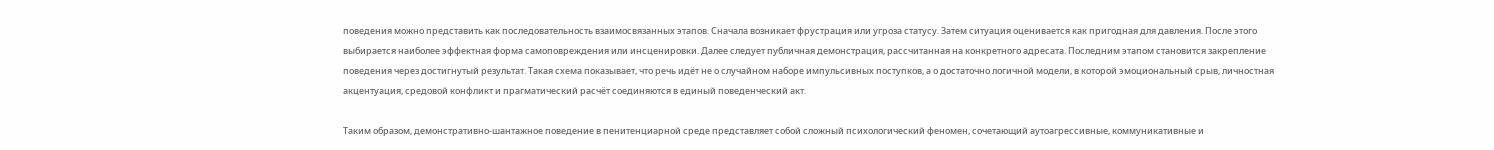поведения можно представить как последовательность взаимосвязанных этапов. Сначала возникает фрустрация или угроза статусу. Затем ситуация оценивается как пригодная для давления. После этого выбирается наиболее эффектная форма самоповреждения или инсценировки. Далее следует публичная демонстрация, рассчитанная на конкретного адресата. Последним этапом становится закрепление поведения через достигнутый результат. Такая схема показывает, что речь идёт не о случайном наборе импульсивных поступков, а о достаточно логичной модели, в которой эмоциональный срыв, личностная акцентуация, средовой конфликт и прагматический расчёт соединяются в единый поведенческий акт.

Таким образом, демонстративно-шантажное поведение в пенитенциарной среде представляет собой сложный психологический феномен, сочетающий аутоагрессивные, коммуникативные и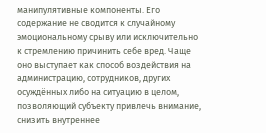манипулятивные компоненты. Его содержание не сводится к случайному эмоциональному срыву или исключительно к стремлению причинить себе вред. Чаще оно выступает как способ воздействия на администрацию, сотрудников, других осуждённых либо на ситуацию в целом, позволяющий субъекту привлечь внимание, снизить внутреннее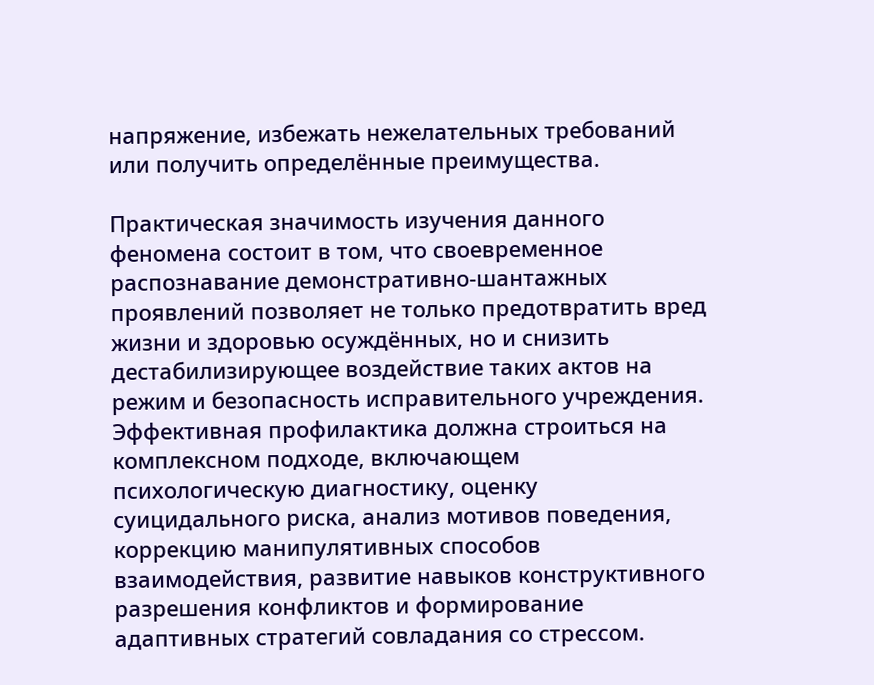напряжение, избежать нежелательных требований или получить определённые преимущества.

Практическая значимость изучения данного феномена состоит в том, что своевременное распознавание демонстративно-шантажных проявлений позволяет не только предотвратить вред жизни и здоровью осуждённых, но и снизить дестабилизирующее воздействие таких актов на режим и безопасность исправительного учреждения. Эффективная профилактика должна строиться на комплексном подходе, включающем психологическую диагностику, оценку суицидального риска, анализ мотивов поведения, коррекцию манипулятивных способов взаимодействия, развитие навыков конструктивного разрешения конфликтов и формирование адаптивных стратегий совладания со стрессом.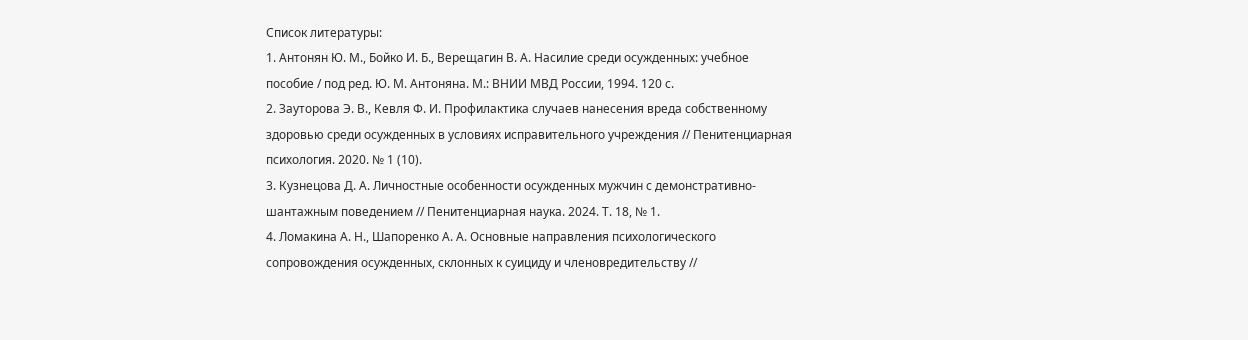Список литературы:
1. Антонян Ю. М., Бойко И. Б., Верещагин В. А. Насилие среди осужденных: учебное пособие / под ред. Ю. М. Антоняна. М.: ВНИИ МВД России, 1994. 120 с.
2. Зауторова Э. В., Кевля Ф. И. Профилактика случаев нанесения вреда собственному здоровью среди осужденных в условиях исправительного учреждения // Пенитенциарная психология. 2020. № 1 (10).
3. Кузнецова Д. А. Личностные особенности осужденных мужчин с демонстративно-шантажным поведением // Пенитенциарная наука. 2024. Т. 18, № 1.
4. Ломакина А. Н., Шапоренко А. А. Основные направления психологического сопровождения осужденных, склонных к суициду и членовредительству //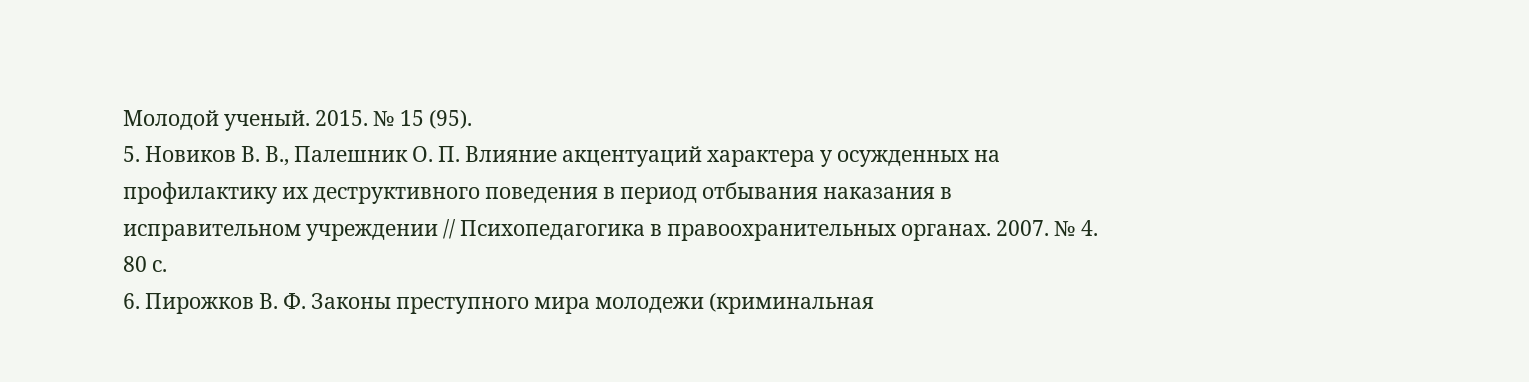Молодой ученый. 2015. № 15 (95).
5. Новиков В. В., Палешник О. П. Влияние акцентуаций характера у осужденных на профилактику их деструктивного поведения в период отбывания наказания в исправительном учреждении // Психопедагогика в правоохранительных органах. 2007. № 4. 80 с.
6. Пирожков В. Ф. Законы преступного мира молодежи (криминальная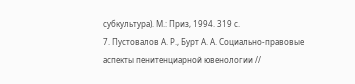субкультура). М.: Приз, 1994. 319 с.
7. Пустовалов А. Р., Бурт А. А. Социально-правовые аспекты пенитенциарной ювенологии //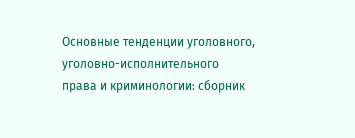Основные тенденции уголовного, уголовно-исполнительного права и криминологии: сборник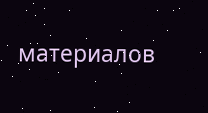материалов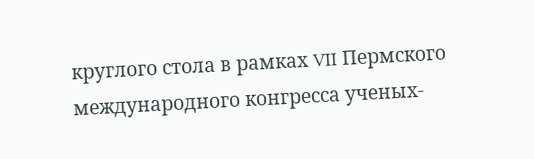круглого стола в рамках VII Пермского международного конгресса ученых-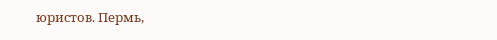юристов. Пермь,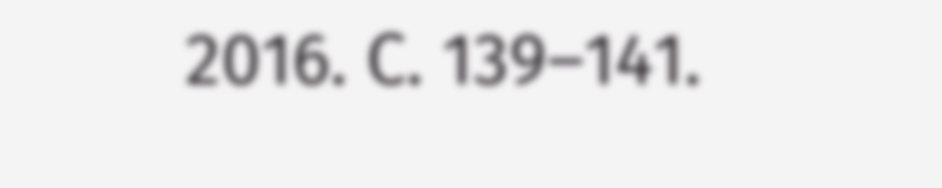2016. С. 139–141.